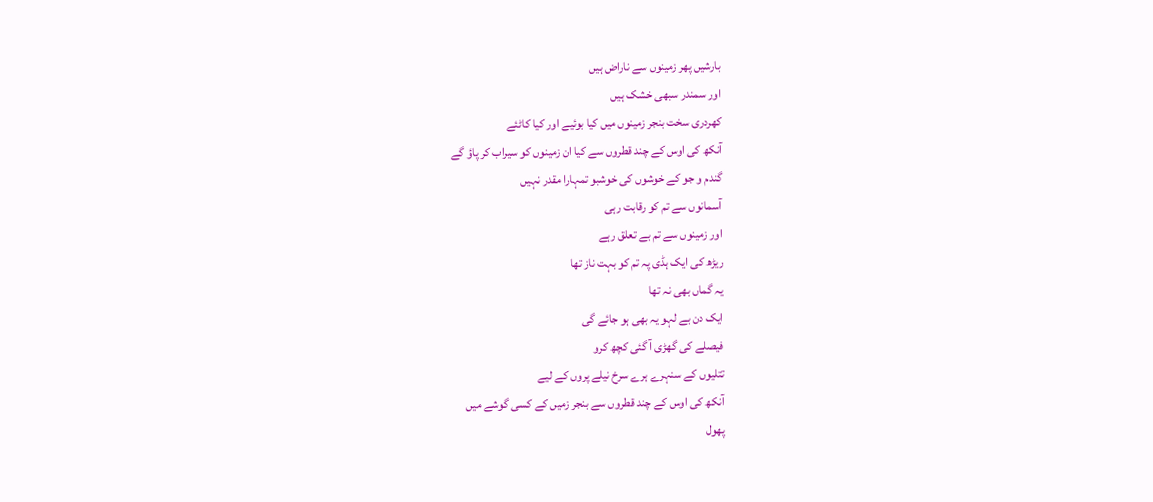بارشیں پھر زمینوں سے ناراض ہیں
اور سمندر سبھی خشک ہیں
کھردری سخت بنجر زمینوں میں کیا بوئیے اور کیا کاٹئے
آنکھ کی اوس کے چند قطروں سے کیا ان زمینوں کو سیراب کر پاؤ گے
گندم و جو کے خوشوں کی خوشبو تمہارا مقدر نہیں
آسمانوں سے تم کو رقابت رہی
اور زمینوں سے تم بے تعلق رہے
ریڑھ کی ایک ہڈی پہ تم کو بہت ناز تھا
یہ گماں بھی نہ تھا
ایک دن بے لہو یہ بھی ہو جائے گی
فیصلے کی گھڑی آ گئی کچھ کرو
تتلیوں کے سنہرے ہرے سرخ نیلے پروں کے لیے
آنکھ کی اوس کے چند قطروں سے بنجر زمیں کے کسی گوشے میں
پھول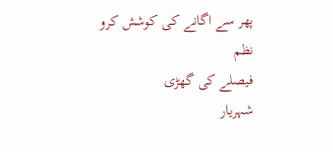پھر سے اگانے کی کوشش کرو
نظم
فیصلے کی گھڑی
شہریار